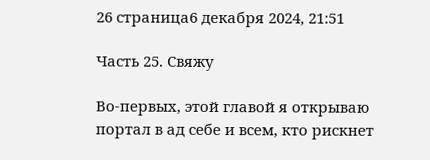26 страница6 декабря 2024, 21:51

Часть 25. Свяжу

Во-первых, этой главой я открываю портал в ад себе и всем, кто рискнет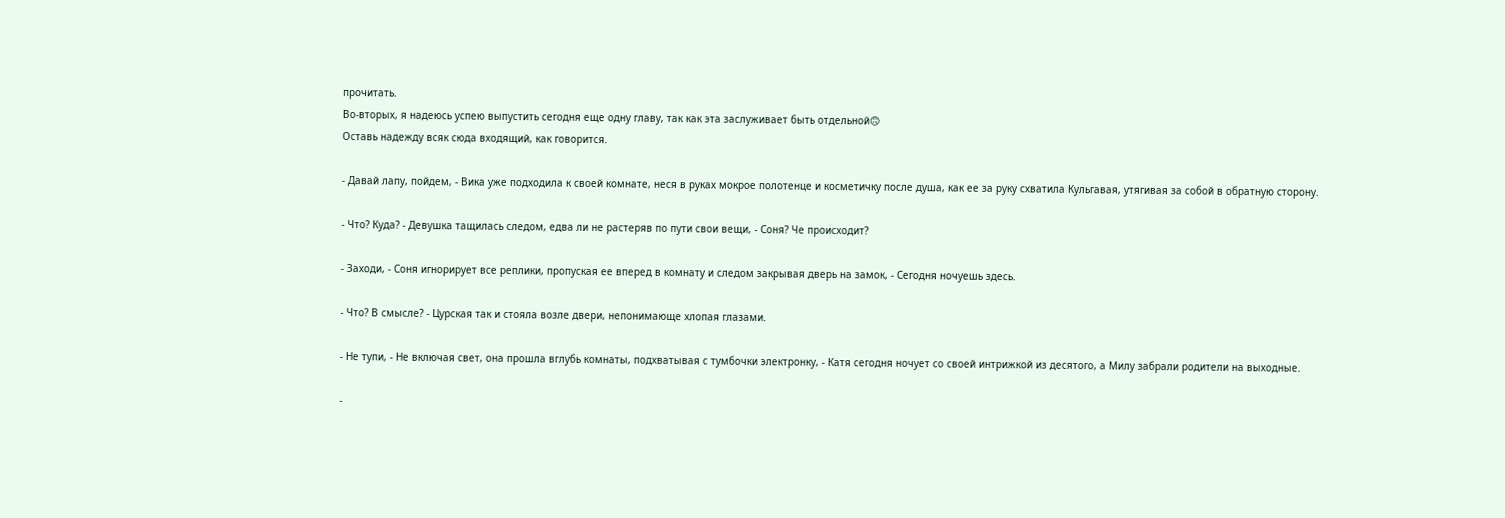прочитать.
Во-вторых, я надеюсь успею выпустить сегодня еще одну главу, так как эта заслуживает быть отдельной🙃
Оставь надежду всяк сюда входящий, как говорится.

- Давай лапу, пойдем, - Вика уже подходила к своей комнате, неся в руках мокрое полотенце и косметичку после душа, как ее за руку схватила Кульгавая, утягивая за собой в обратную сторону.

- Что? Куда? - Девушка тащилась следом, едва ли не растеряв по пути свои вещи, - Соня? Че происходит?

- Заходи, - Соня игнорирует все реплики, пропуская ее вперед в комнату и следом закрывая дверь на замок, - Сегодня ночуешь здесь.

- Что? В смысле? - Цурская так и стояла возле двери, непонимающе хлопая глазами.

- Не тупи, - Не включая свет, она прошла вглубь комнаты, подхватывая с тумбочки электронку, - Катя сегодня ночует со своей интрижкой из десятого, а Милу забрали родители на выходные.

-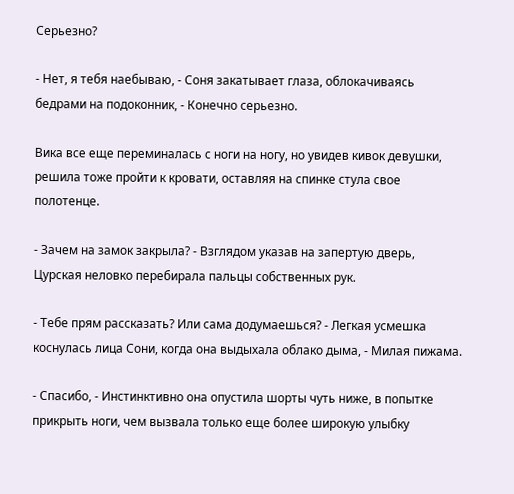Серьезно?

- Нет, я тебя наебываю, - Соня закатывает глаза, облокачиваясь бедрами на подоконник, - Конечно серьезно.

Вика все еще переминалась с ноги на ногу, но увидев кивок девушки, решила тоже пройти к кровати, оставляя на спинке стула свое полотенце.

- Зачем на замок закрыла? - Взглядом указав на запертую дверь, Цурская неловко перебирала пальцы собственных рук.

- Тебе прям рассказать? Или сама додумаешься? - Легкая усмешка коснулась лица Сони, когда она выдыхала облако дыма, - Милая пижама.

- Спасибо, - Инстинктивно она опустила шорты чуть ниже, в попытке прикрыть ноги, чем вызвала только еще более широкую улыбку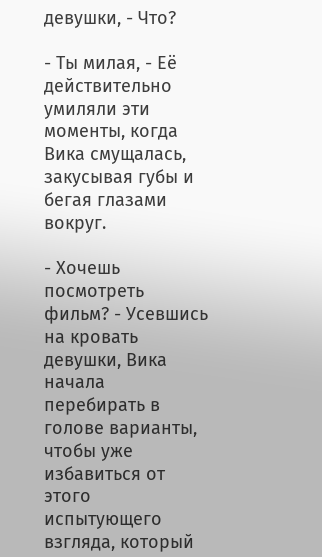девушки, - Что?

- Ты милая, - Её действительно умиляли эти моменты, когда Вика смущалась, закусывая губы и бегая глазами вокруг.

- Хочешь посмотреть фильм? - Усевшись на кровать девушки, Вика начала перебирать в голове варианты, чтобы уже избавиться от этого испытующего взгляда, который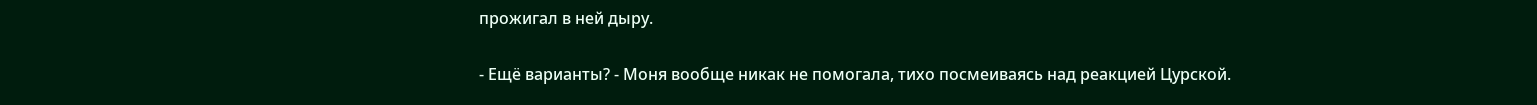прожигал в ней дыру.

- Ещё варианты? - Моня вообще никак не помогала, тихо посмеиваясь над реакцией Цурской.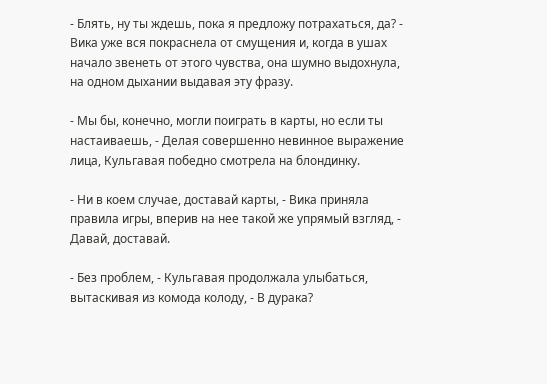- Блять, ну ты ждешь, пока я предложу потрахаться, да? - Вика уже вся покраснела от смущения и, когда в ушах начало звенеть от этого чувства, она шумно выдохнула, на одном дыхании выдавая эту фразу.

- Мы бы, конечно, могли поиграть в карты, но если ты настаиваешь, - Делая совершенно невинное выражение лица, Кульгавая победно смотрела на блондинку.

- Ни в коем случае, доставай карты, - Вика приняла правила игры, вперив на нее такой же упрямый взгляд, - Давай, доставай.

- Без проблем, - Кульгавая продолжала улыбаться, вытаскивая из комода колоду, - В дурака?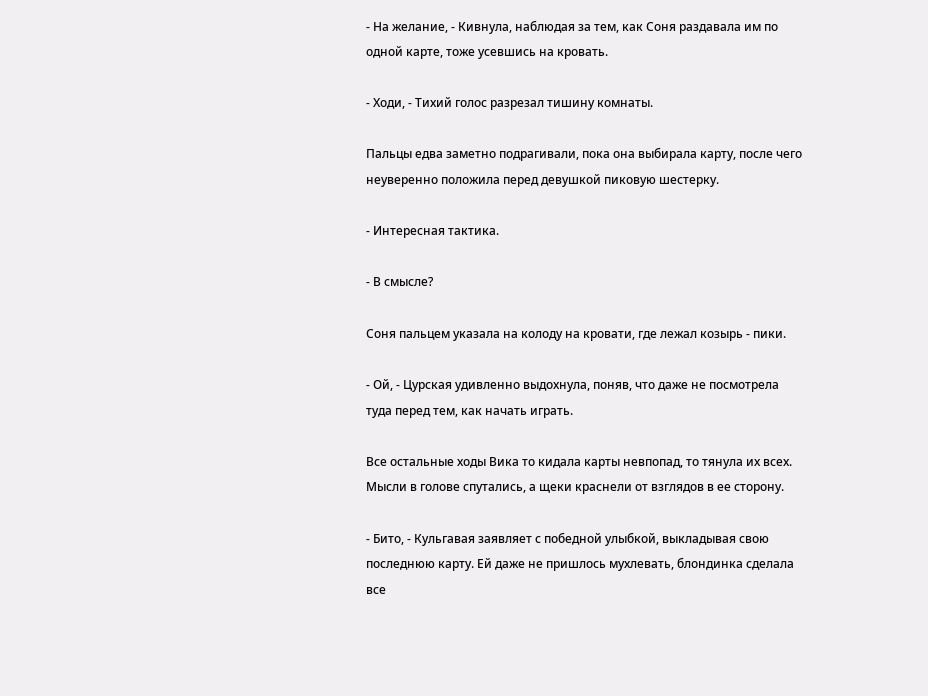- На желание, - Кивнула, наблюдая за тем, как Соня раздавала им по одной карте, тоже усевшись на кровать.

- Ходи, - Тихий голос разрезал тишину комнаты.

Пальцы едва заметно подрагивали, пока она выбирала карту, после чего неуверенно положила перед девушкой пиковую шестерку.

- Интересная тактика.

- В смысле?

Соня пальцем указала на колоду на кровати, где лежал козырь - пики.

- Ой, - Цурская удивленно выдохнула, поняв, что даже не посмотрела туда перед тем, как начать играть.

Все остальные ходы Вика то кидала карты невпопад, то тянула их всех. Мысли в голове спутались, а щеки краснели от взглядов в ее сторону.

- Бито, - Кульгавая заявляет с победной улыбкой, выкладывая свою последнюю карту. Ей даже не пришлось мухлевать, блондинка сделала все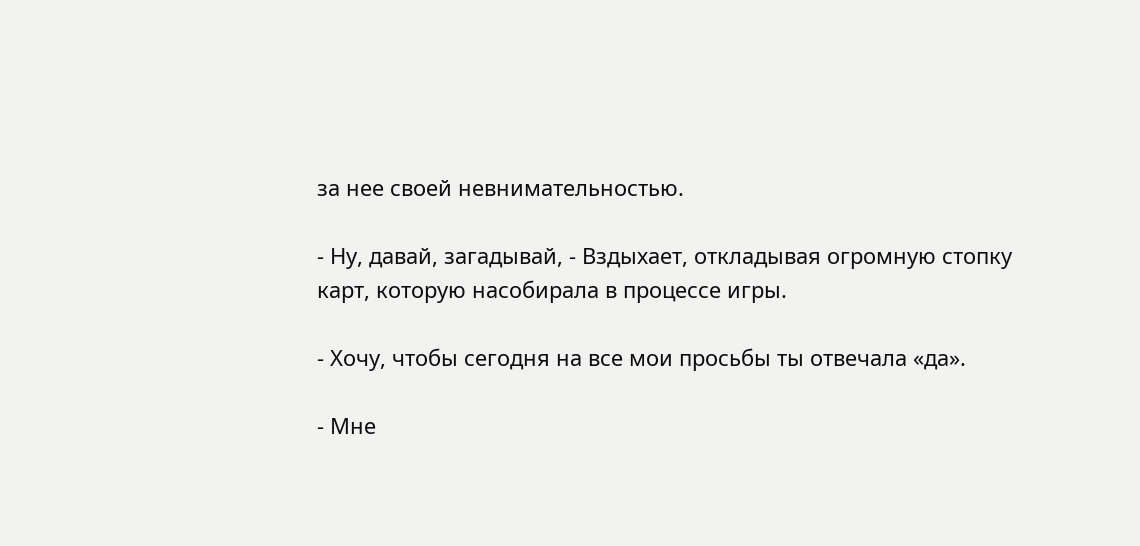за нее своей невнимательностью.

- Ну, давай, загадывай, - Вздыхает, откладывая огромную стопку карт, которую насобирала в процессе игры.

- Хочу, чтобы сегодня на все мои просьбы ты отвечала «да».

- Мне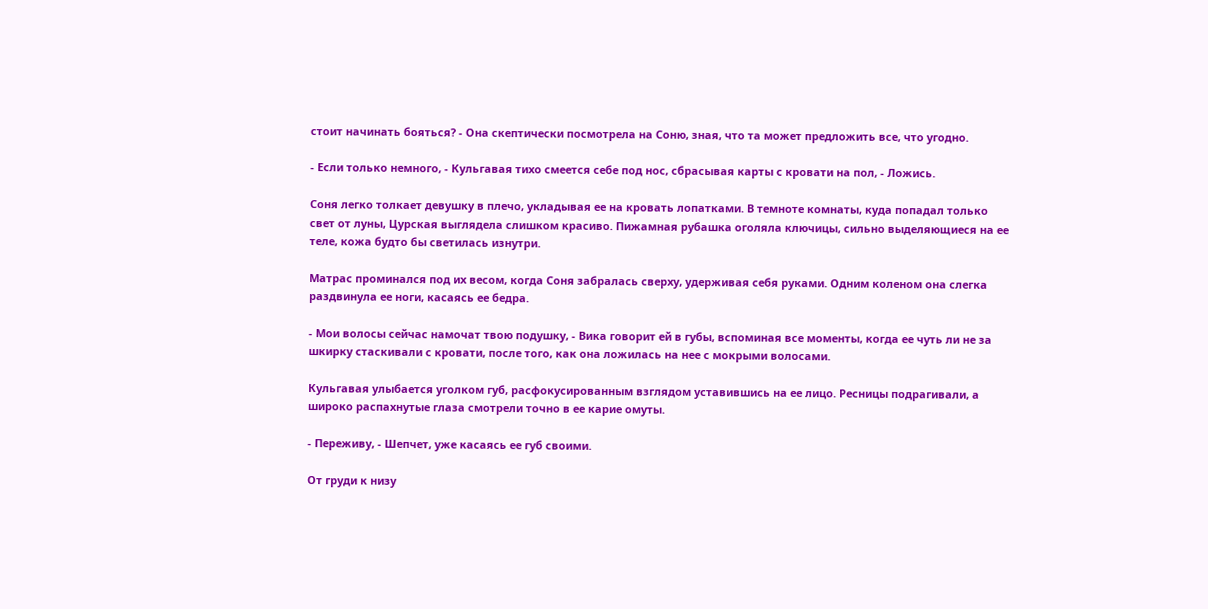стоит начинать бояться? - Она скептически посмотрела на Соню, зная, что та может предложить все, что угодно.

- Если только немного, - Кульгавая тихо смеется себе под нос, сбрасывая карты с кровати на пол, - Ложись.

Соня легко толкает девушку в плечо, укладывая ее на кровать лопатками. В темноте комнаты, куда попадал только свет от луны, Цурская выглядела слишком красиво. Пижамная рубашка оголяла ключицы, сильно выделяющиеся на ее теле, кожа будто бы светилась изнутри.

Матрас проминался под их весом, когда Соня забралась сверху, удерживая себя руками. Одним коленом она слегка раздвинула ее ноги, касаясь ее бедра.

- Мои волосы сейчас намочат твою подушку, - Вика говорит ей в губы, вспоминая все моменты, когда ее чуть ли не за шкирку стаскивали с кровати, после того, как она ложилась на нее с мокрыми волосами.

Кульгавая улыбается уголком губ, расфокусированным взглядом уставившись на ее лицо. Ресницы подрагивали, а широко распахнутые глаза смотрели точно в ее карие омуты.

- Переживу, - Шепчет, уже касаясь ее губ своими.

От груди к низу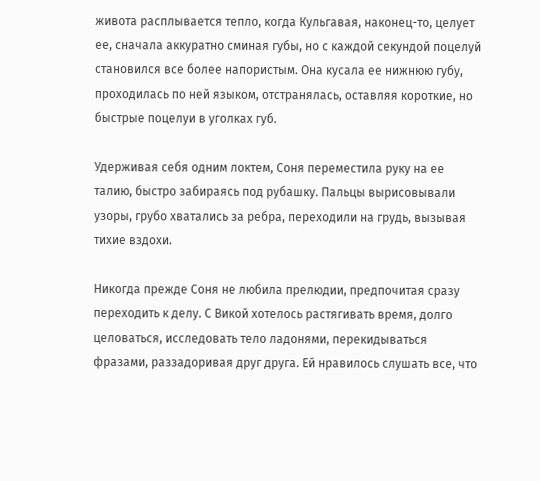живота расплывается тепло, когда Кульгавая, наконец-то, целует ее, сначала аккуратно сминая губы, но с каждой секундой поцелуй становился все более напористым. Она кусала ее нижнюю губу, проходилась по ней языком, отстранялась, оставляя короткие, но быстрые поцелуи в уголках губ.

Удерживая себя одним локтем, Соня переместила руку на ее талию, быстро забираясь под рубашку. Пальцы вырисовывали узоры, грубо хватались за ребра, переходили на грудь, вызывая тихие вздохи.

Никогда прежде Соня не любила прелюдии, предпочитая сразу переходить к делу. С Викой хотелось растягивать время, долго целоваться, исследовать тело ладонями, перекидываться фразами, раззадоривая друг друга. Ей нравилось слушать все, что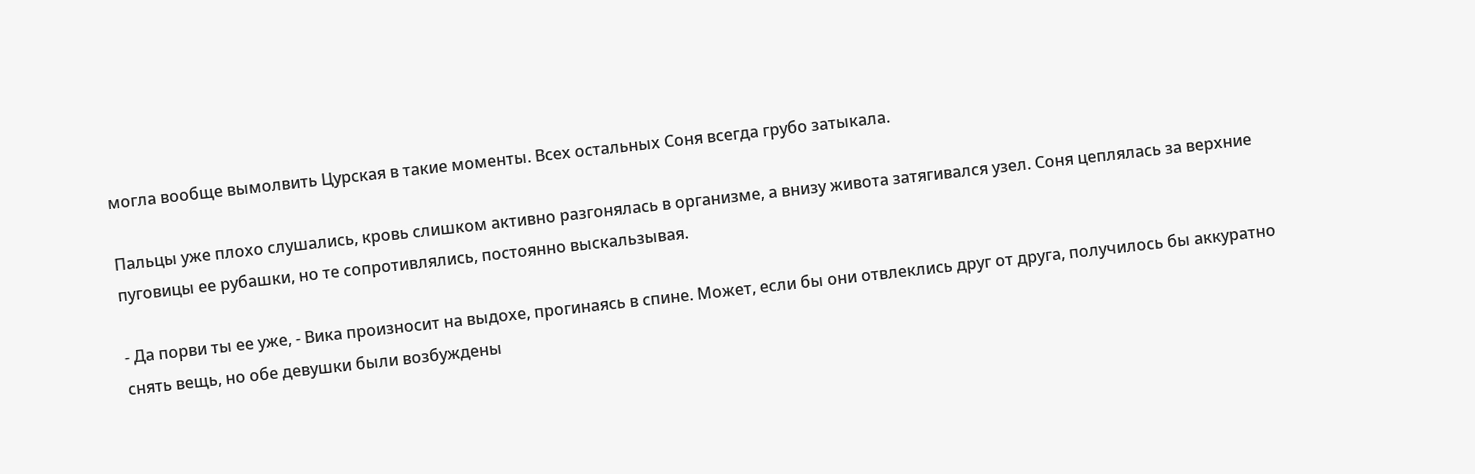могла вообще вымолвить Цурская в такие моменты. Всех остальных Соня всегда грубо затыкала.

Пальцы уже плохо слушались, кровь слишком активно разгонялась в организме, а внизу живота затягивался узел. Соня цеплялась за верхние пуговицы ее рубашки, но те сопротивлялись, постоянно выскальзывая.

- Да порви ты ее уже, - Вика произносит на выдохе, прогинаясь в спине. Может, если бы они отвлеклись друг от друга, получилось бы аккуратно снять вещь, но обе девушки были возбуждены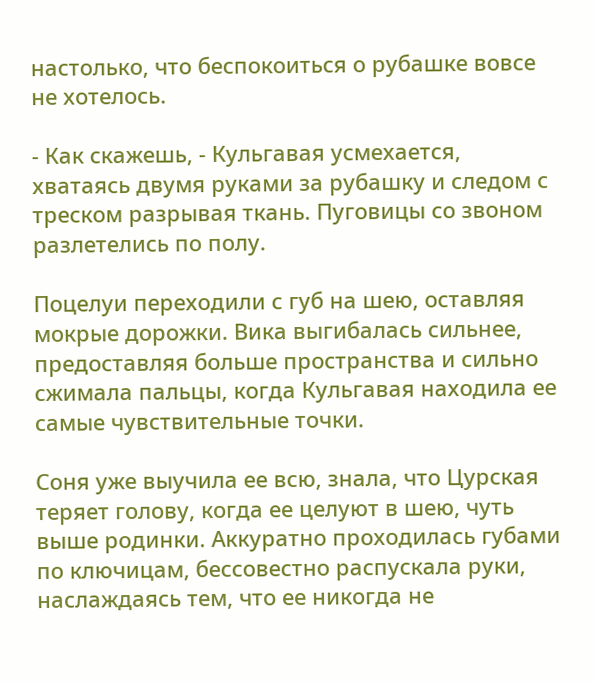настолько, что беспокоиться о рубашке вовсе не хотелось.

- Как скажешь, - Кульгавая усмехается, хватаясь двумя руками за рубашку и следом с треском разрывая ткань. Пуговицы со звоном разлетелись по полу.

Поцелуи переходили с губ на шею, оставляя мокрые дорожки. Вика выгибалась сильнее, предоставляя больше пространства и сильно сжимала пальцы, когда Кульгавая находила ее самые чувствительные точки.

Соня уже выучила ее всю, знала, что Цурская теряет голову, когда ее целуют в шею, чуть выше родинки. Аккуратно проходилась губами по ключицам, бессовестно распускала руки, наслаждаясь тем, что ее никогда не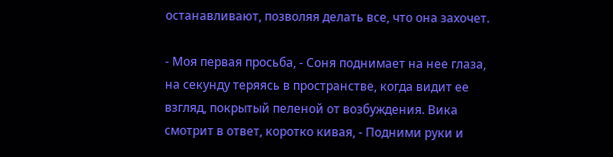останавливают, позволяя делать все, что она захочет.

- Моя первая просьба, - Соня поднимает на нее глаза, на секунду теряясь в пространстве, когда видит ее взгляд, покрытый пеленой от возбуждения. Вика смотрит в ответ, коротко кивая, - Подними руки и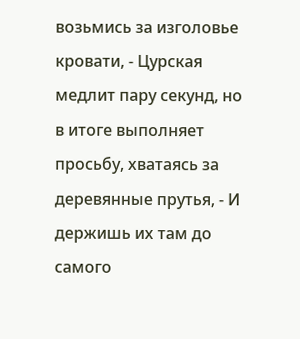возьмись за изголовье кровати, - Цурская медлит пару секунд, но в итоге выполняет просьбу, хватаясь за деревянные прутья, - И держишь их там до самого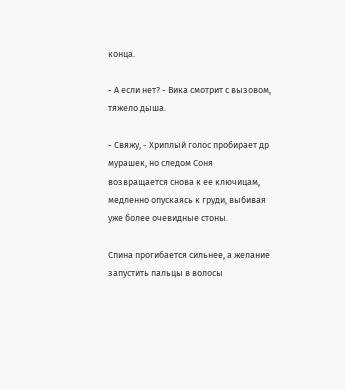конца.

- А если нет? - Вика смотрит с вызовом, тяжело дыша.

- Свяжу, - Хриплый голос пробирает др мурашек, но следом Соня возвращается снова к ее ключицам, медленно опускаясь к груди, выбивая уже более очевидные стоны.

Спина прогибается сильнее, а желание запустить пальцы в волосы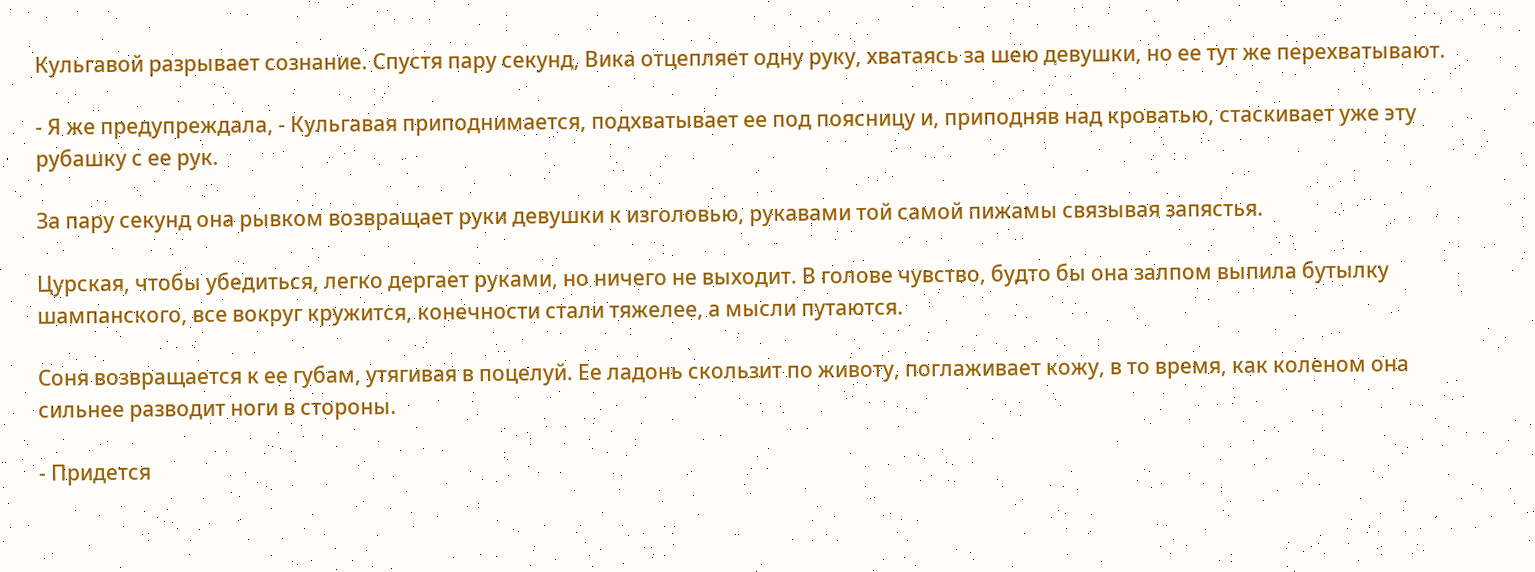Кульгавой разрывает сознание. Спустя пару секунд, Вика отцепляет одну руку, хватаясь за шею девушки, но ее тут же перехватывают.

- Я же предупреждала, - Кульгавая приподнимается, подхватывает ее под поясницу и, приподняв над кроватью, стаскивает уже эту рубашку с ее рук.

За пару секунд она рывком возвращает руки девушки к изголовью, рукавами той самой пижамы связывая запястья.

Цурская, чтобы убедиться, легко дергает руками, но ничего не выходит. В голове чувство, будто бы она залпом выпила бутылку шампанского, все вокруг кружится, конечности стали тяжелее, а мысли путаются.

Соня возвращается к ее губам, утягивая в поцелуй. Ее ладонь скользит по животу, поглаживает кожу, в то время, как коленом она сильнее разводит ноги в стороны.

- Придется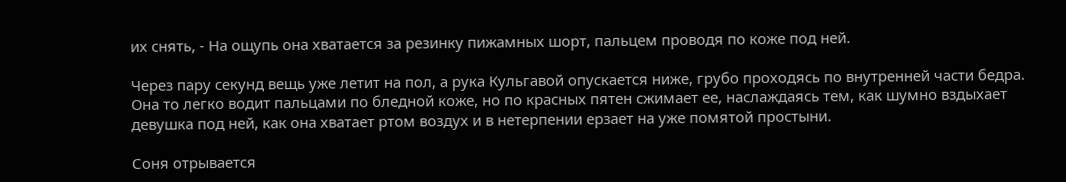их снять, - На ощупь она хватается за резинку пижамных шорт, пальцем проводя по коже под ней.

Через пару секунд вещь уже летит на пол, а рука Кульгавой опускается ниже, грубо проходясь по внутренней части бедра. Она то легко водит пальцами по бледной коже, но по красных пятен сжимает ее, наслаждаясь тем, как шумно вздыхает девушка под ней, как она хватает ртом воздух и в нетерпении ерзает на уже помятой простыни.

Соня отрывается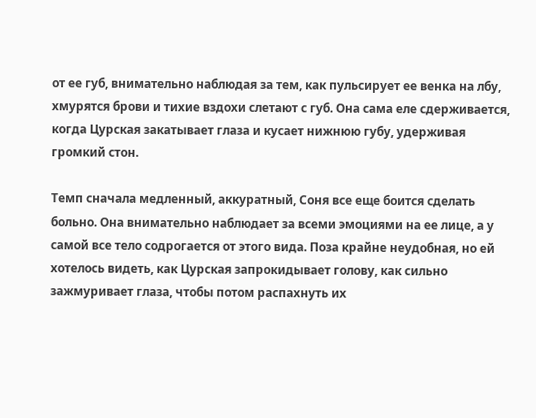от ее губ, внимательно наблюдая за тем, как пульсирует ее венка на лбу, хмурятся брови и тихие вздохи слетают с губ. Она сама еле сдерживается, когда Цурская закатывает глаза и кусает нижнюю губу, удерживая громкий стон.

Темп сначала медленный, аккуратный, Соня все еще боится сделать больно. Она внимательно наблюдает за всеми эмоциями на ее лице, а у самой все тело содрогается от этого вида. Поза крайне неудобная, но ей хотелось видеть, как Цурская запрокидывает голову, как сильно зажмуривает глаза, чтобы потом распахнуть их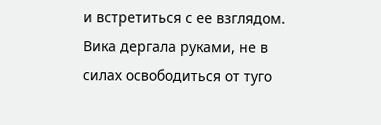и встретиться с ее взглядом. Вика дергала руками, не в силах освободиться от туго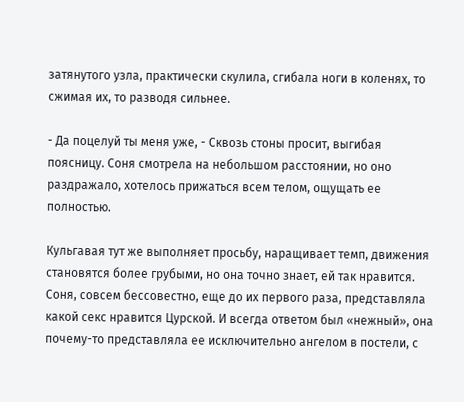затянутого узла, практически скулила, сгибала ноги в коленях, то сжимая их, то разводя сильнее.

- Да поцелуй ты меня уже, - Сквозь стоны просит, выгибая поясницу. Соня смотрела на небольшом расстоянии, но оно раздражало, хотелось прижаться всем телом, ощущать ее полностью.

Кульгавая тут же выполняет просьбу, наращивает темп, движения становятся более грубыми, но она точно знает, ей так нравится. Соня, совсем бессовестно, еще до их первого раза, представляла какой секс нравится Цурской. И всегда ответом был «нежный», она почему-то представляла ее исключительно ангелом в постели, с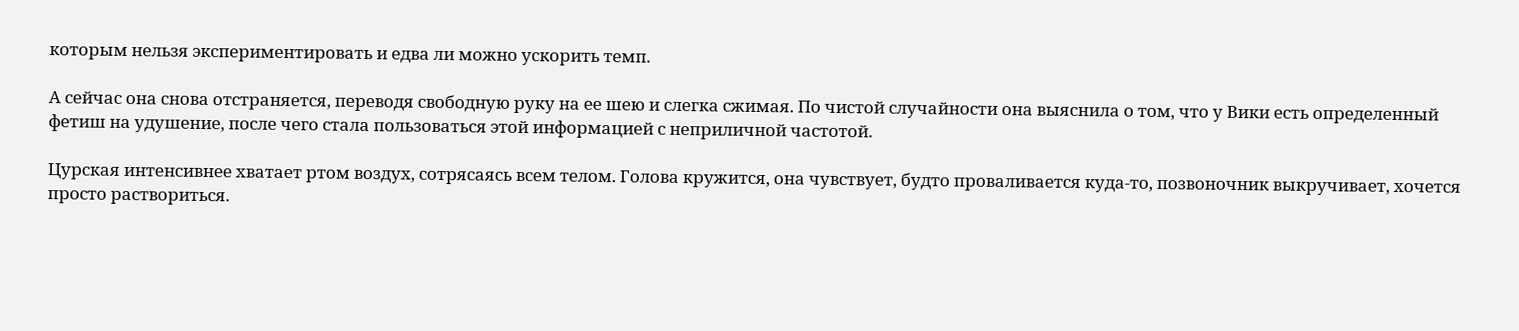которым нельзя экспериментировать и едва ли можно ускорить темп.

А сейчас она снова отстраняется, переводя свободную руку на ее шею и слегка сжимая. По чистой случайности она выяснила о том, что у Вики есть определенный фетиш на удушение, после чего стала пользоваться этой информацией с неприличной частотой.

Цурская интенсивнее хватает ртом воздух, сотрясаясь всем телом. Голова кружится, она чувствует, будто проваливается куда-то, позвоночник выкручивает, хочется просто раствориться.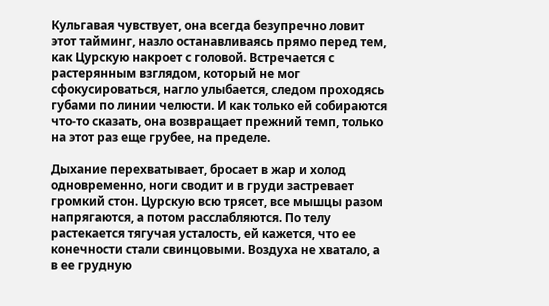Кульгавая чувствует, она всегда безупречно ловит этот тайминг, назло останавливаясь прямо перед тем, как Цурскую накроет с головой. Встречается с растерянным взглядом, который не мог сфокусироваться, нагло улыбается, следом проходясь губами по линии челюсти. И как только ей собираются что-то сказать, она возвращает прежний темп, только на этот раз еще грубее, на пределе.

Дыхание перехватывает, бросает в жар и холод одновременно, ноги сводит и в груди застревает громкий стон. Цурскую всю трясет, все мышцы разом напрягаются, а потом расслабляются. По телу растекается тягучая усталость, ей кажется, что ее конечности стали свинцовыми. Воздуха не хватало, а в ее грудную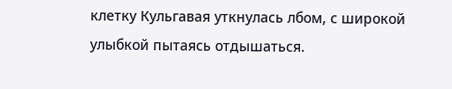клетку Кульгавая уткнулась лбом, с широкой улыбкой пытаясь отдышаться.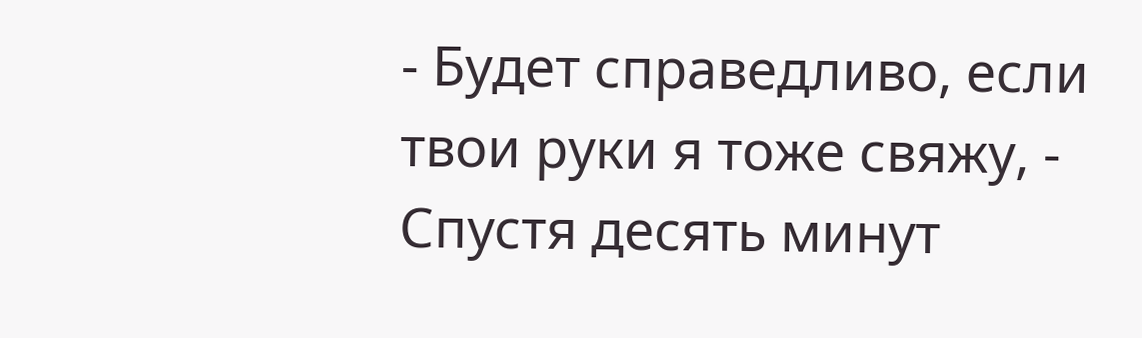- Будет справедливо, если твои руки я тоже свяжу, - Спустя десять минут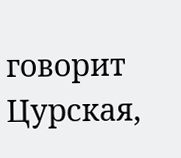говорит Цурская,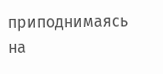приподнимаясь на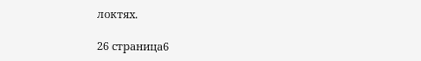локтях.

26 страница6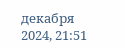декабря 2024, 21:51